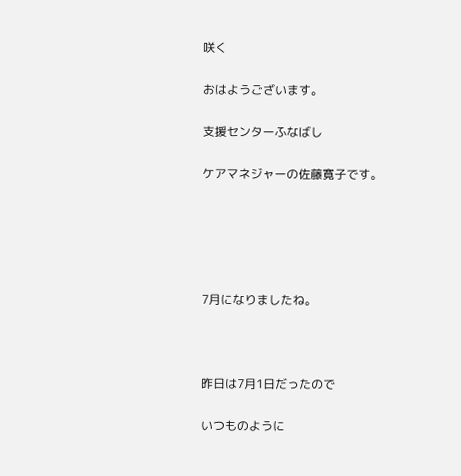咲く

おはようございます。

支援センターふなばし

ケアマネジャーの佐藤寛子です。





7月になりましたね。



昨日は7月1日だったので

いつものように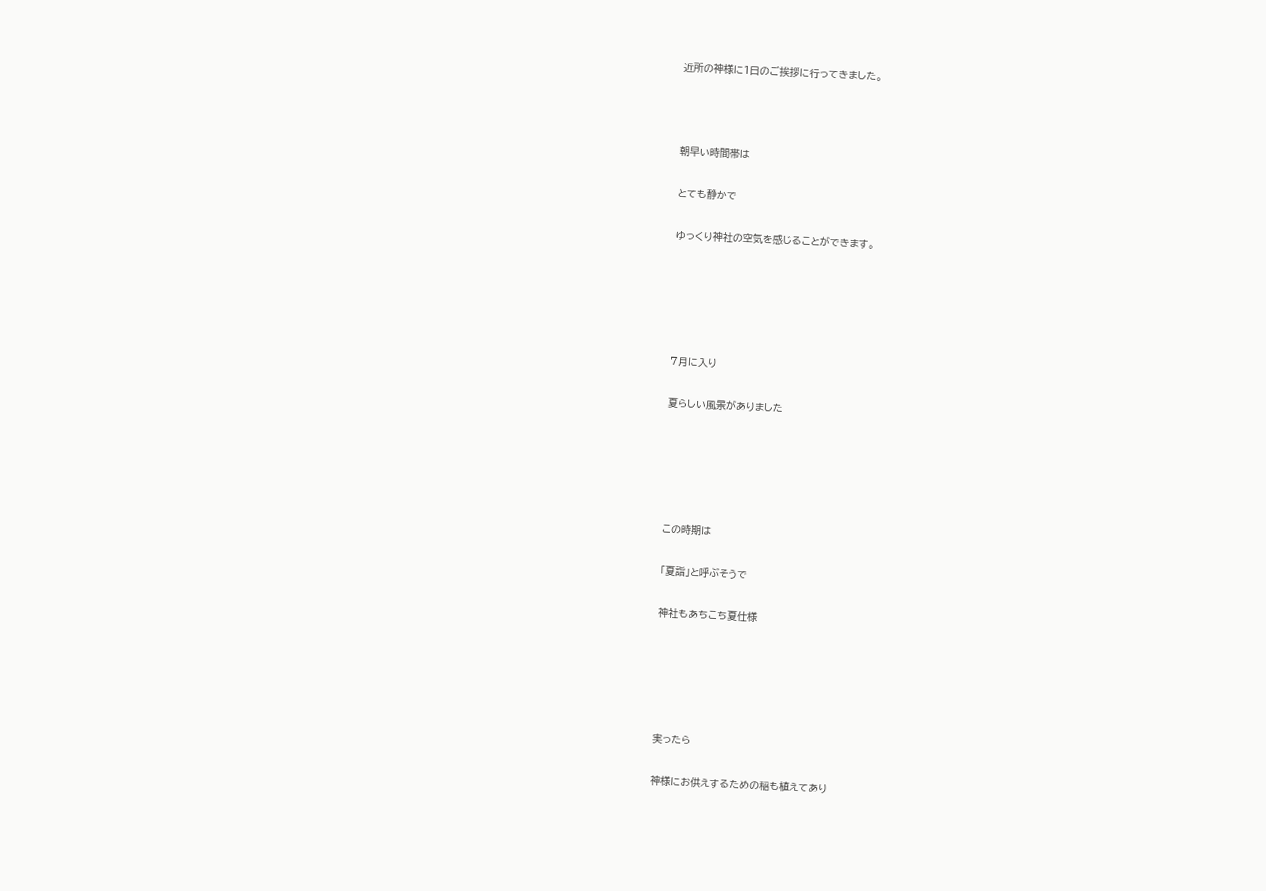近所の神様に1日のご挨拶に行ってきました。



朝早い時間帯は

とても静かで

ゆっくり神社の空気を感じることができます。





7月に入り

夏らしい風景がありました





この時期は

「夏詣」と呼ぶそうで

神社もあちこち夏仕様





実ったら

神様にお供えするための稲も植えてあり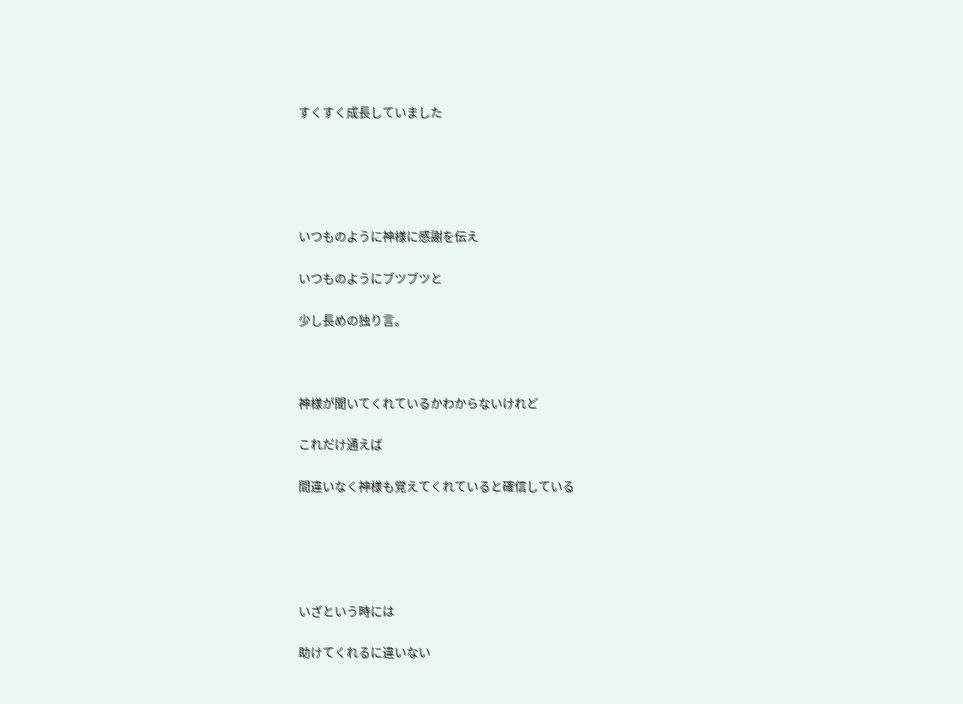すくすく成長していました





いつものように神様に感謝を伝え

いつものようにブツブツと

少し長めの独り言。



神様が聞いてくれているかわからないけれど

これだけ通えば

間違いなく神様も覚えてくれていると確信している





いざという時には

助けてくれるに違いない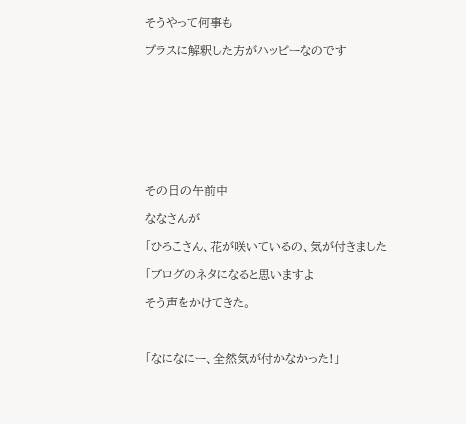そうやって何事も

プラスに解釈した方がハッピーなのです









その日の午前中

ななさんが

「ひろこさん、花が咲いているの、気が付きました

「ブログのネタになると思いますよ

そう声をかけてきた。



「なになにー、全然気が付かなかった!」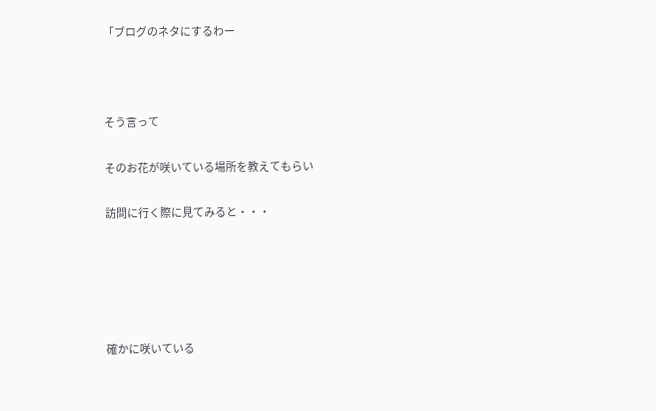「ブログのネタにするわー



そう言って

そのお花が咲いている場所を教えてもらい

訪問に行く際に見てみると・・・





確かに咲いている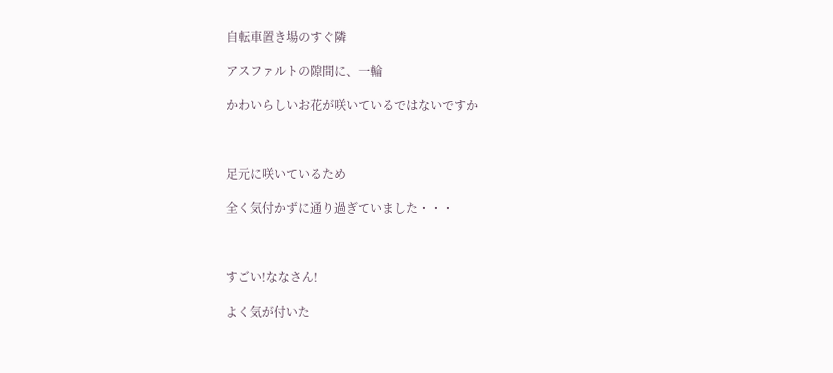自転車置き場のすぐ隣

アスファルトの隙間に、一輪

かわいらしいお花が咲いているではないですか



足元に咲いているため

全く気付かずに通り過ぎていました・・・



すごい!ななさん!

よく気が付いた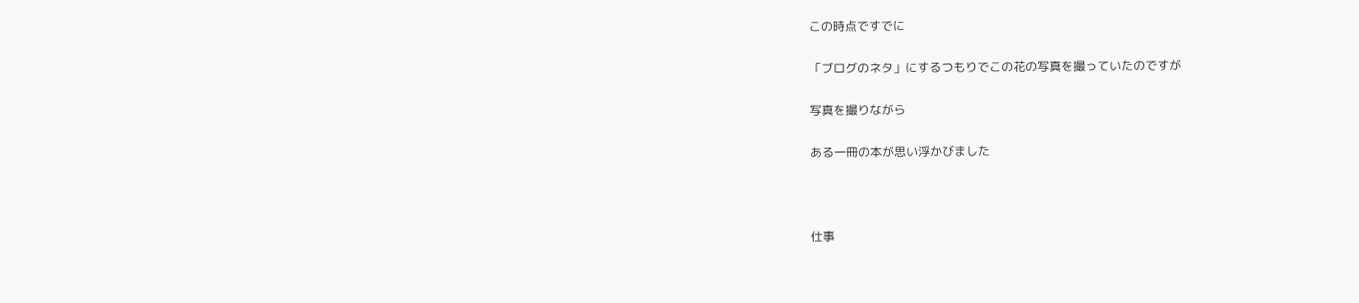この時点ですでに

「ブログのネタ」にするつもりでこの花の写真を撮っていたのですが

写真を撮りながら

ある一冊の本が思い浮かびました



仕事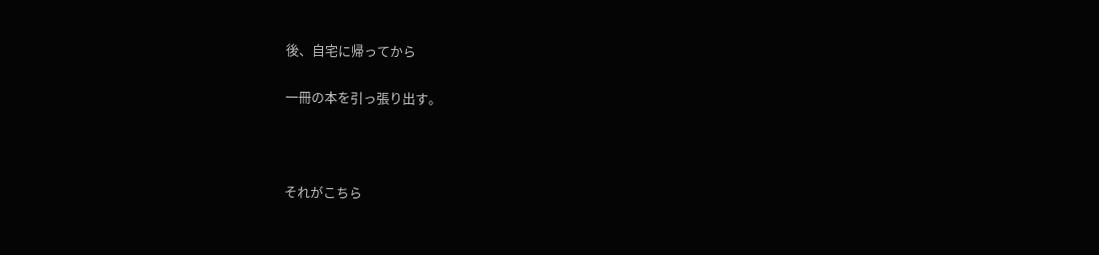後、自宅に帰ってから

一冊の本を引っ張り出す。



それがこちら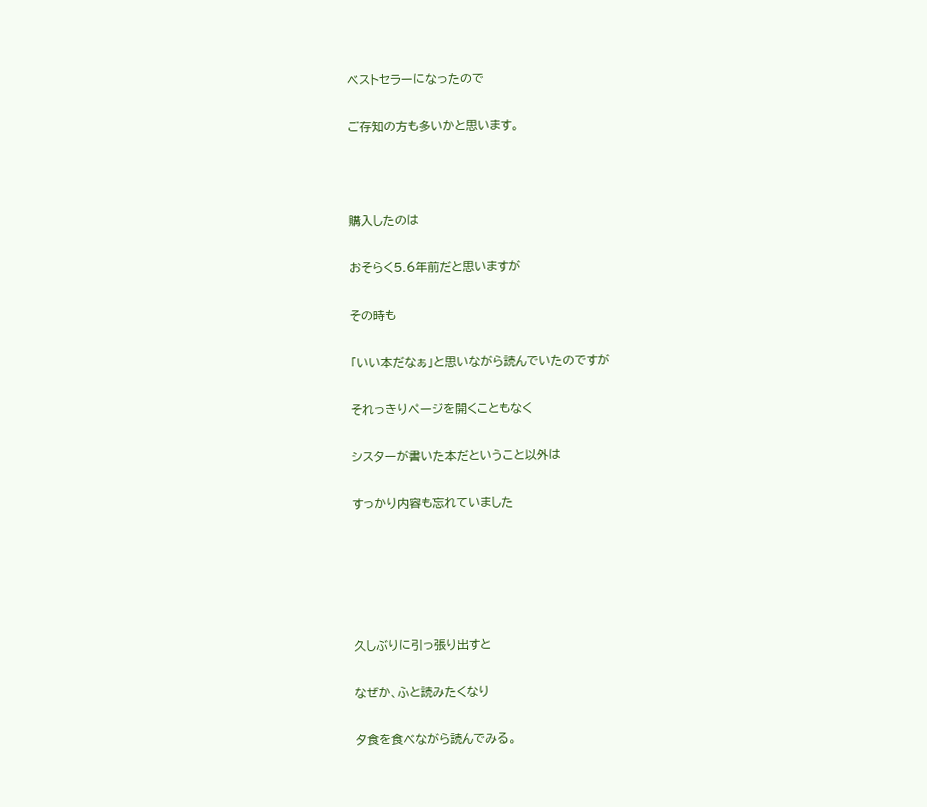ベストセラーになったので

ご存知の方も多いかと思います。



購入したのは

おそらく5.6年前だと思いますが

その時も

「いい本だなぁ」と思いながら読んでいたのですが

それっきりページを開くこともなく

シスターが書いた本だということ以外は

すっかり内容も忘れていました





久しぶりに引っ張り出すと

なぜか、ふと読みたくなり

夕食を食べながら読んでみる。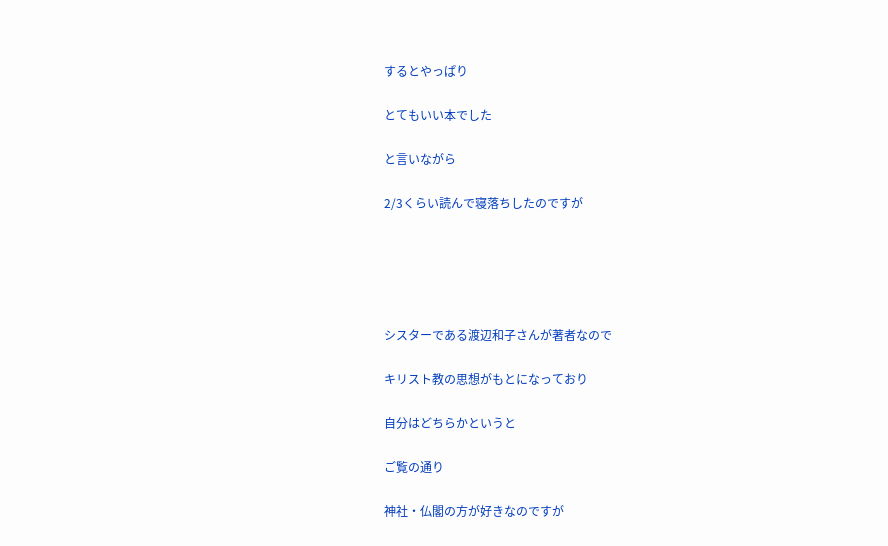するとやっぱり

とてもいい本でした

と言いながら

2/3くらい読んで寝落ちしたのですが





シスターである渡辺和子さんが著者なので

キリスト教の思想がもとになっており

自分はどちらかというと

ご覧の通り

神社・仏閣の方が好きなのですが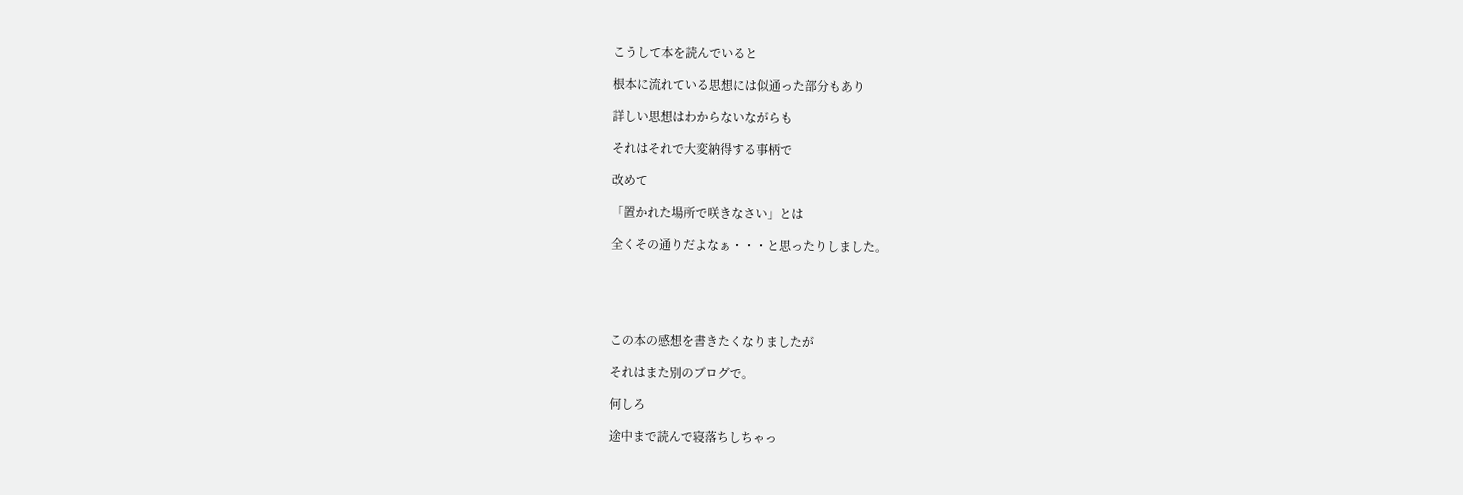こうして本を読んでいると

根本に流れている思想には似通った部分もあり

詳しい思想はわからないながらも

それはそれで大変納得する事柄で

改めて

「置かれた場所で咲きなさい」とは

全くその通りだよなぁ・・・と思ったりしました。





この本の感想を書きたくなりましたが

それはまた別のブログで。

何しろ

途中まで読んで寝落ちしちゃっ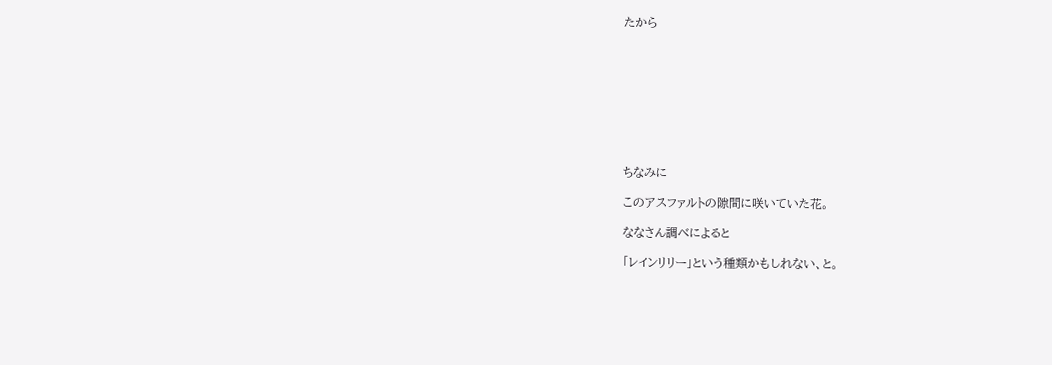たから









ちなみに

このアスファルトの隙間に咲いていた花。

ななさん調べによると

「レインリリー」という種類かもしれない、と。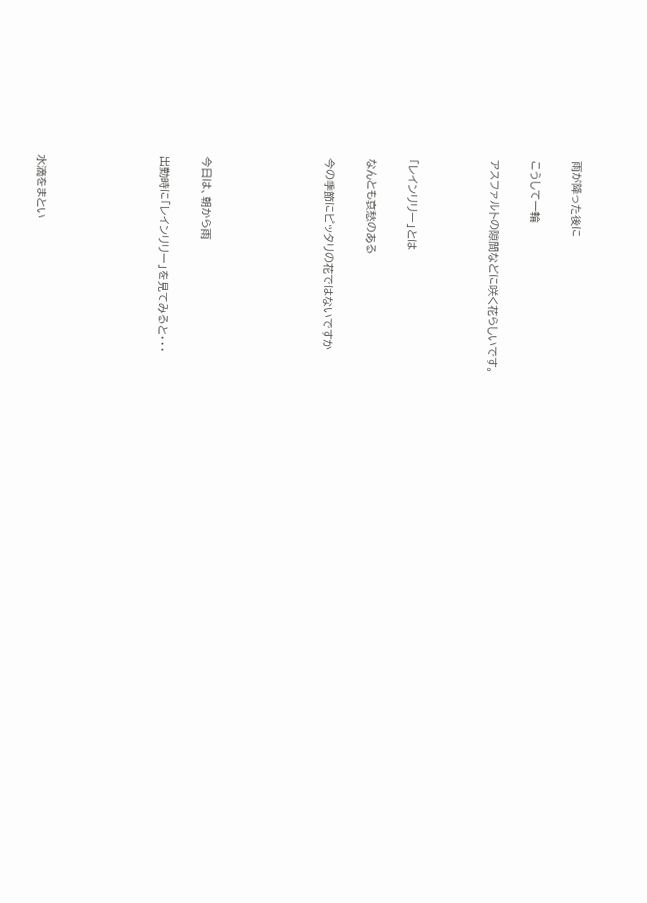雨が降った後に

こうして一輪

アスファルトの隙間などに咲く花らしいです。



「レインリリー」とは

なんとも哀愁のある

今の季節にピッタリの花ではないですか





今日は、朝から雨

出勤時に「レインリリー」を見てみると・・・





水滴をまとい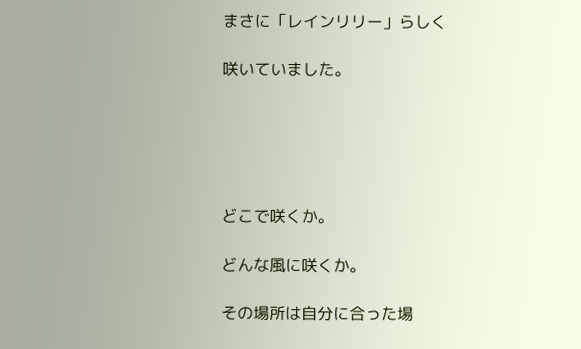まさに「レインリリー」らしく

咲いていました。





どこで咲くか。

どんな風に咲くか。

その場所は自分に合った場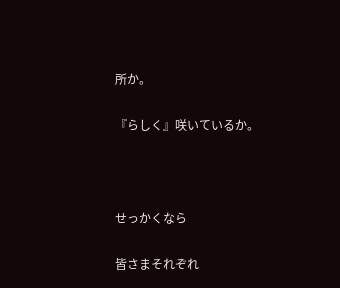所か。

『らしく』咲いているか。



せっかくなら

皆さまそれぞれ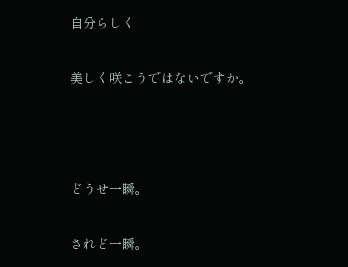自分らしく

美しく咲こうではないですか。



どうせ一瞬。

されど一瞬。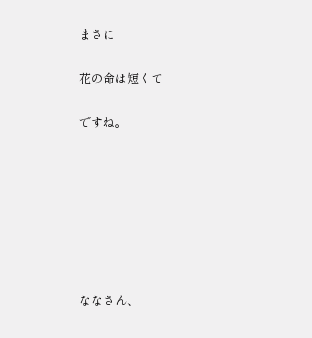まさに

花の命は短くて

ですね。







ななさん、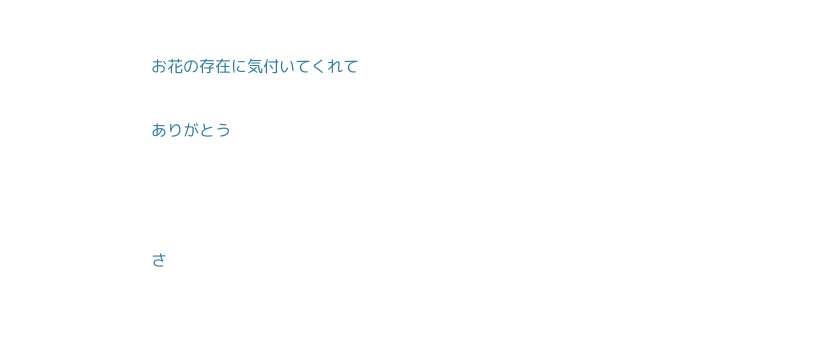お花の存在に気付いてくれて

ありがとう



さ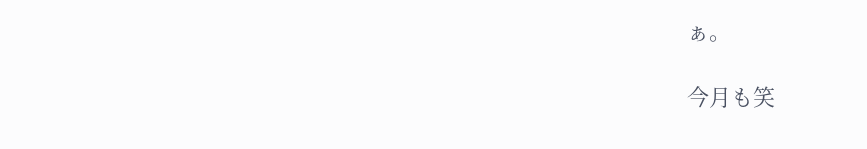ぁ。

今月も笑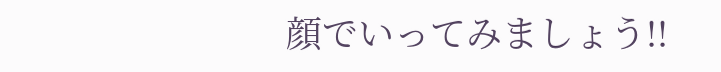顔でいってみましょう!!